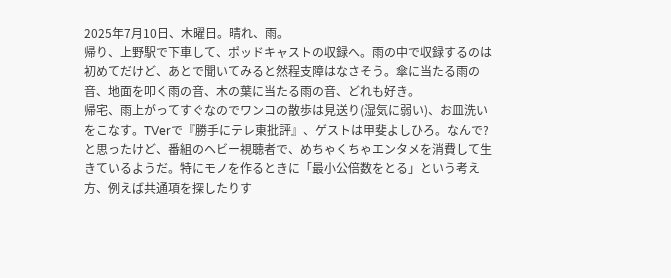2025年7月10日、木曜日。晴れ、雨。
帰り、上野駅で下車して、ポッドキャストの収録へ。雨の中で収録するのは初めてだけど、あとで聞いてみると然程支障はなさそう。傘に当たる雨の音、地面を叩く雨の音、木の葉に当たる雨の音、どれも好き。
帰宅、雨上がってすぐなのでワンコの散歩は見送り(湿気に弱い)、お皿洗いをこなす。TVerで『勝手にテレ東批評』、ゲストは甲斐よしひろ。なんで?と思ったけど、番組のヘビー視聴者で、めちゃくちゃエンタメを消費して生きているようだ。特にモノを作るときに「最小公倍数をとる」という考え方、例えば共通項を探したりす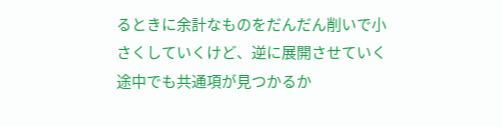るときに余計なものをだんだん削いで小さくしていくけど、逆に展開させていく途中でも共通項が見つかるか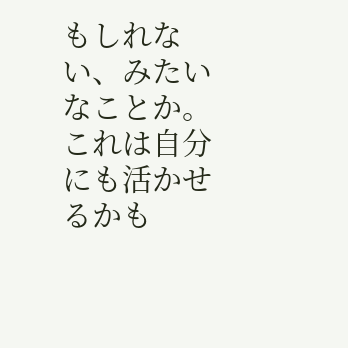もしれない、みたいなことか。これは自分にも活かせるかも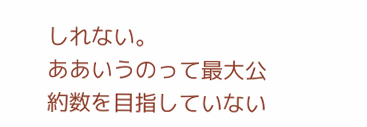しれない。
ああいうのって最大公約数を目指していない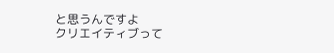と思うんですよ
クリエイティブって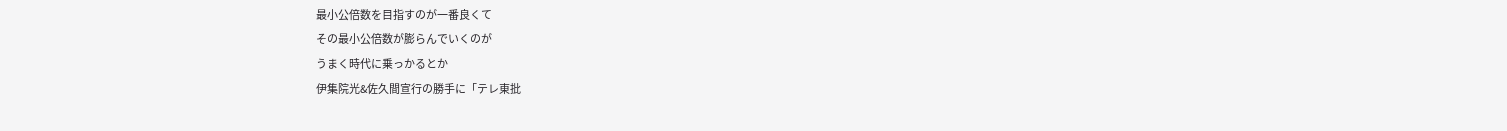最小公倍数を目指すのが一番良くて
その最小公倍数が膨らんでいくのが
うまく時代に乗っかるとか
伊集院光&佐久間宣行の勝手に「テレ東批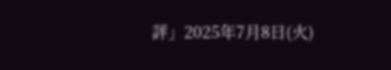評」2025年7月8日(火)